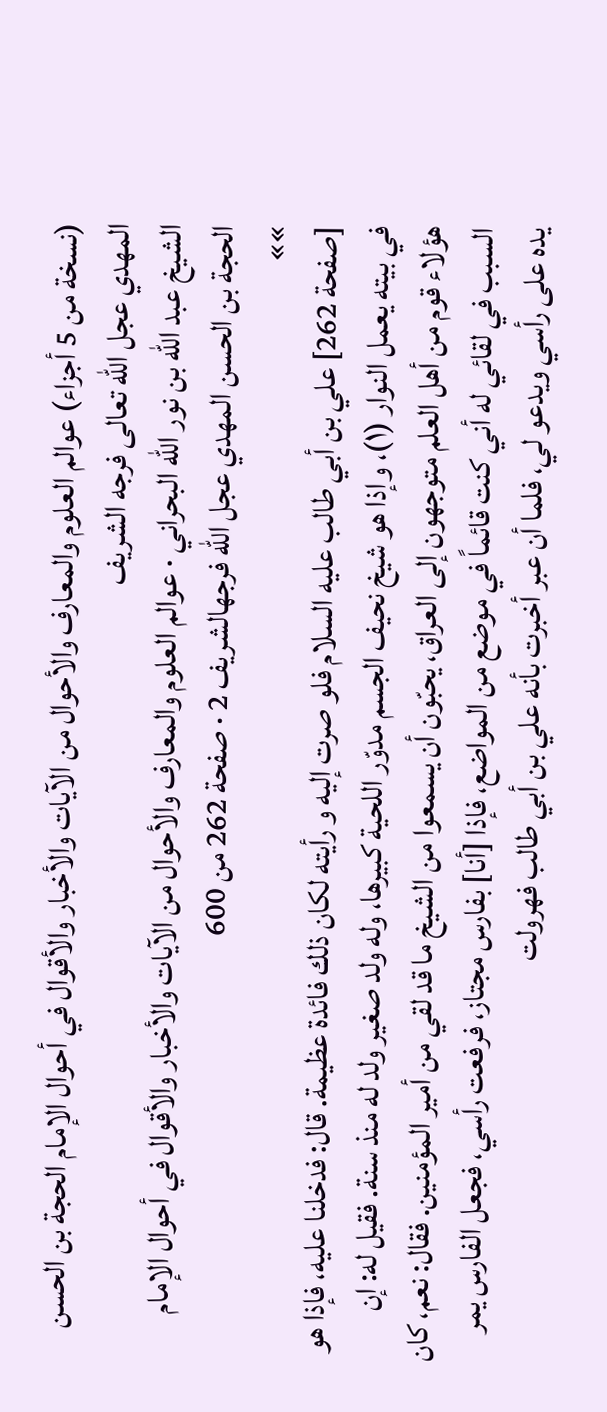(نسخة من 5 أجزاء) عوالم العلوم والمعارف والأحوال من الآيات والأخبار والأقوال في أحوال الإمام الحجة بن الحسن المهدي عجل الله تعالى فرجه الشريف
الشيخ عبد الله بن نور الله البحراني · عوالم العلوم والمعارف والأحوال من الآيات والأخبار والأقوال في أحوال الإمام الحجة بن الحسن المهدي عجل الله فرجهالشريف 2 · صفحة 262 من 600
»»
[صفحة 262] علي بن أبي طالب عليه السلام فلو صرت إليه و رأيته لكان ذلك فائدة عظيمة. قال: فدخلنا عليه، فإذا هو في بيته يعمل النوار (۱)، وإذا هو شيخ نحيف الجسم مدوّر اللحية كبيرها، وله ولد صغير ولد له منذ سنة. فقيل له: إن هؤلاء قوم من أهل العلم متوجهون إلى العراق، يحبّون أن يسمعوا من الشيخ ما قد لقي من أمير المؤمنين. فقال: نعم، كان السبب في لقائي له أني كنت قائماً في موضع من المواضع، فإذا [أنا] بفارس مجتاز، فرفعت رأسي، فجعل الفارس يمر يده على رأسي ويدعو لي، فلما أن عبر أخبرت بأنه علي بن أبي طالب فهرولت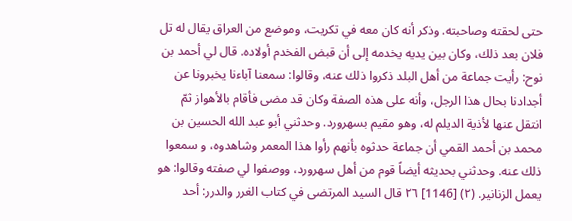حتى لحقته وصاحبته. وذكر أنه كان معه في تكريت، وموضع من العراق يقال له تل فلان بعد ذلك، وكان بين يديه يخدمه إلى أن قبض الفخدم أولاده. قال لي أحمد بن نوح: رأيت جماعة من أهل البلد ذكروا ذلك عنه، وقالوا: سمعنا آباءنا يخبرونا عن أجدادنا بحال هذا الرجل، وأنه على هذه الصفة وكان قد مضى فأقام بالأهواز ثمّ انتقل عنها لأذية الديلم له، وهو مقيم بسهرورد. وحدثني أبو عبد الله الحسين بن محمد بن أحمد القمي أن جماعة حدثوه بأنهم رأوا هذا المعمر وشاهدوه، و سمعوا ذلك عنه. وحدثني بحديثه أيضاً قوم من أهل سهرورد، ووصفوا لي صفته وقالوا: هو يعمل الزنانير. (٢) [1146] ٢٦ قال السيد المرتضى في كتاب الغرر والدرر: أحد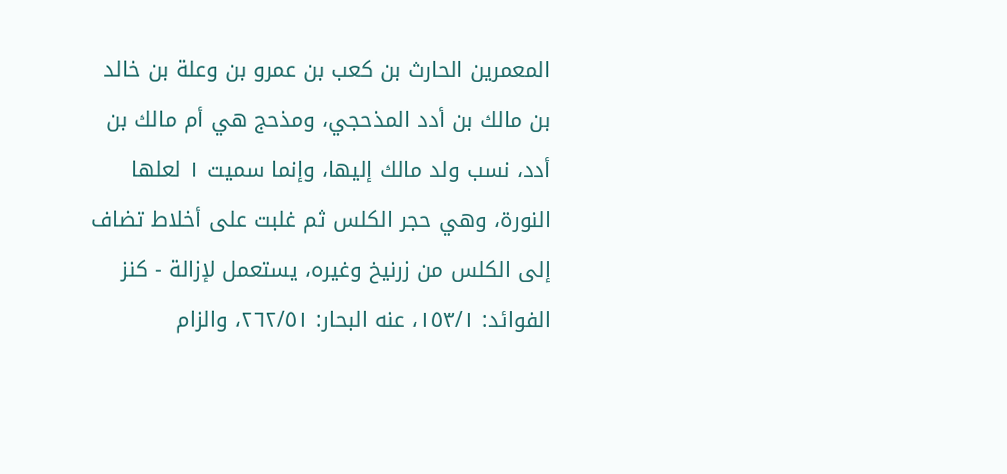المعمرين الحارث بن كعب بن عمرو بن وعلة بن خالد بن مالك بن أدد المذحجي، ومذحج هي أم مالك بن أدد، نسب ولد مالك إليها، وإنما سميت ١ لعلها النورة، وهي حجر الكلس ثم غلبت على أخلاط تضاف إلى الكلس من زرنيخ وغيره، يستعمل لإزالة - كنز الفوائد: ١٥٣/١، عنه البحار: ٢٦٢/٥١، والزام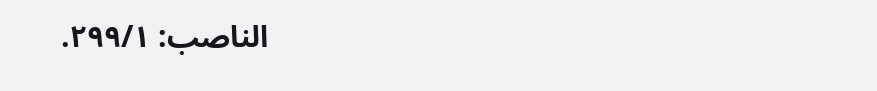الناصب: ٢٩٩/١.